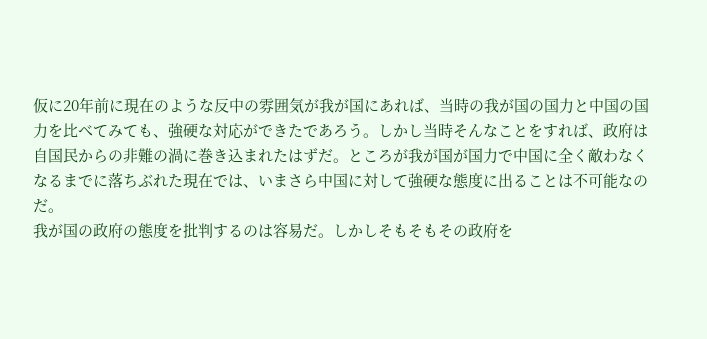仮に20年前に現在のような反中の雰囲気が我が国にあれば、当時の我が国の国力と中国の国力を比べてみても、強硬な対応ができたであろう。しかし当時そんなことをすれば、政府は自国民からの非難の渦に巻き込まれたはずだ。ところが我が国が国力で中国に全く敵わなくなるまでに落ちぶれた現在では、いまさら中国に対して強硬な態度に出ることは不可能なのだ。
我が国の政府の態度を批判するのは容易だ。しかしそもそもその政府を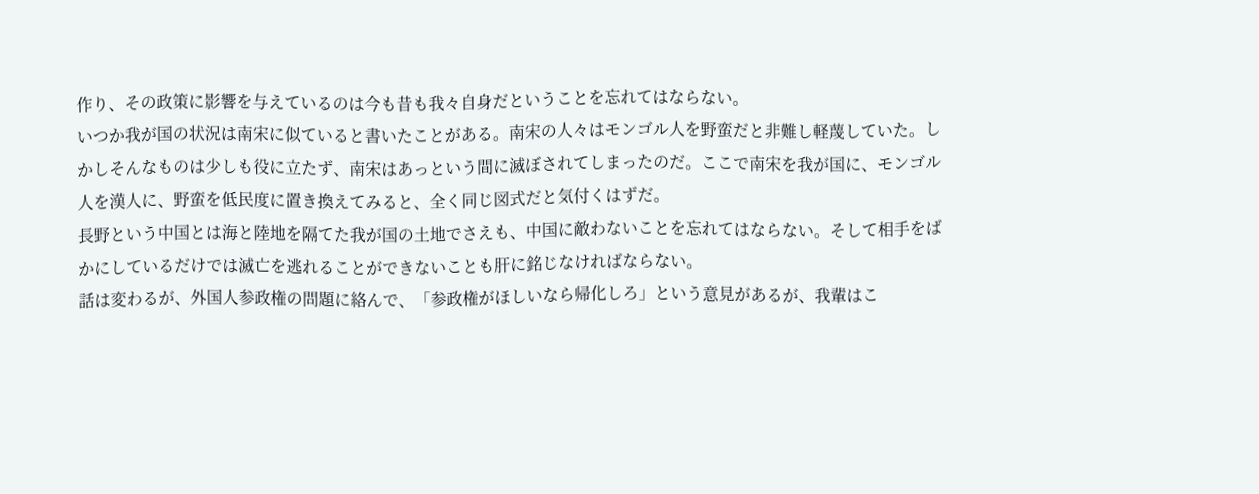作り、その政策に影響を与えているのは今も昔も我々自身だということを忘れてはならない。
いつか我が国の状況は南宋に似ていると書いたことがある。南宋の人々はモンゴル人を野蛮だと非難し軽蔑していた。しかしそんなものは少しも役に立たず、南宋はあっという間に滅ぼされてしまったのだ。ここで南宋を我が国に、モンゴル人を漢人に、野蛮を低民度に置き換えてみると、全く同じ図式だと気付くはずだ。
長野という中国とは海と陸地を隔てた我が国の土地でさえも、中国に敵わないことを忘れてはならない。そして相手をばかにしているだけでは滅亡を逃れることができないことも肝に銘じなければならない。
話は変わるが、外国人参政権の問題に絡んで、「参政権がほしいなら帰化しろ」という意見があるが、我輩はこ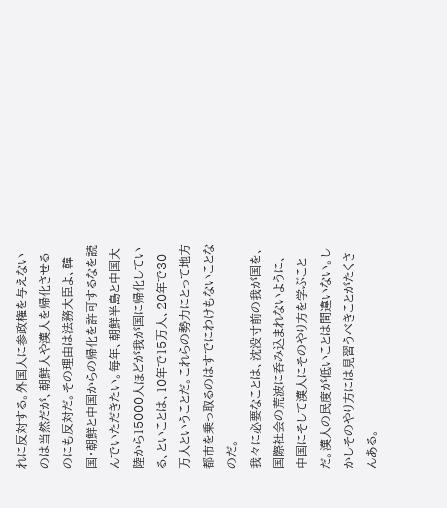れに反対する。外国人に参政権を与えないのは当然だが、朝鮮人や漢人を帰化させるのにも反対だ。その理由は法務大臣よ、韓国・朝鮮と中国からの帰化を許可するなを読んでいただきたい。毎年、朝鮮半島と中国大陸から15000人ほどが我が国に帰化している、といことは、10年で15万人、20年で30万人ということだ。これらの勢力にとって地方都市を乗っ取るのはすでにわけもないことなのだ。
我々に必要なことは、沈没寸前の我が国を、国際社会の荒波に呑み込まれないように、中国にそして漢人にそのやり方を学ぶことだ。漢人の民度が低いことは間違いない。しかしそのやり方には見習うべきことがたくさんある。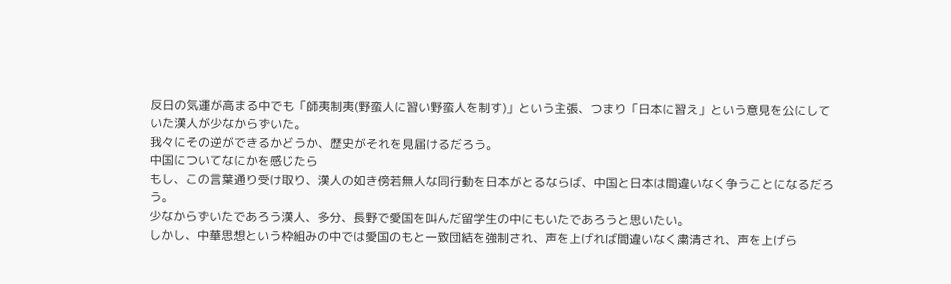反日の気運が高まる中でも「師夷制夷(野蛮人に習い野蛮人を制す)」という主張、つまり「日本に習え」という意見を公にしていた漢人が少なからずいた。
我々にその逆ができるかどうか、歴史がそれを見届けるだろう。
中国についてなにかを感じたら
もし、この言葉通り受け取り、漢人の如き傍若無人な同行動を日本がとるならば、中国と日本は間違いなく争うことになるだろう。
少なからずいたであろう漢人、多分、長野で愛国を叫んだ留学生の中にもいたであろうと思いたい。
しかし、中華思想という枠組みの中では愛国のもと一致団結を強制され、声を上げれば間違いなく粛清され、声を上げら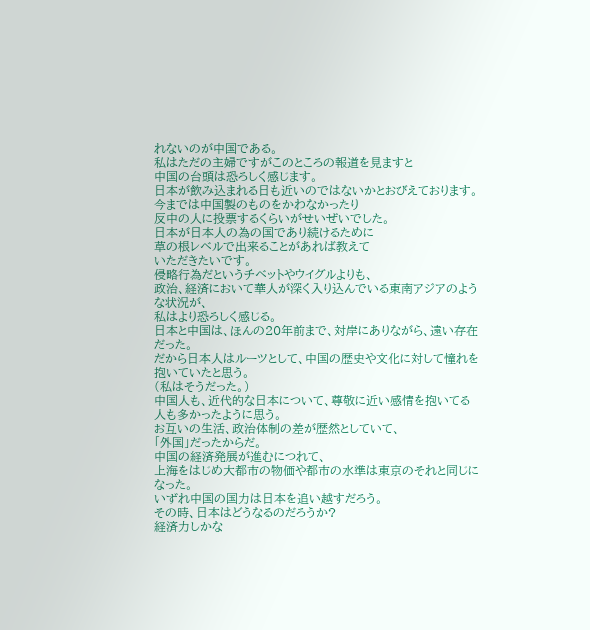れないのが中国である。
私はただの主婦ですがこのところの報道を見ますと
中国の台頭は恐ろしく感じます。
日本が飲み込まれる日も近いのではないかとおびえております。
今までは中国製のものをかわなかったり
反中の人に投票するくらいがせいぜいでした。
日本が日本人の為の国であり続けるために
草の根レベルで出来ることがあれば教えて
いただきたいです。
侵略行為だというチベットやウイグルよりも、
政治、経済において華人が深く入り込んでいる東南アジアのような状況が、
私はより恐ろしく感じる。
日本と中国は、ほんの20年前まで、対岸にありながら、遠い存在だった。
だから日本人はルーツとして、中国の歴史や文化に対して憧れを抱いていたと思う。
(私はそうだった。)
中国人も、近代的な日本について、尊敬に近い感情を抱いてる人も多かったように思う。
お互いの生活、政治体制の差が歴然としていて、
「外国」だったからだ。
中国の経済発展が進むにつれて、
上海をはじめ大都市の物価や都市の水準は東京のそれと同じになった。
いずれ中国の国力は日本を追い越すだろう。
その時、日本はどうなるのだろうか?
経済力しかな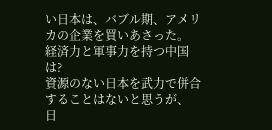い日本は、バブル期、アメリカの企業を買いあさった。
経済力と軍事力を持つ中国は?
資源のない日本を武力で併合することはないと思うが、
日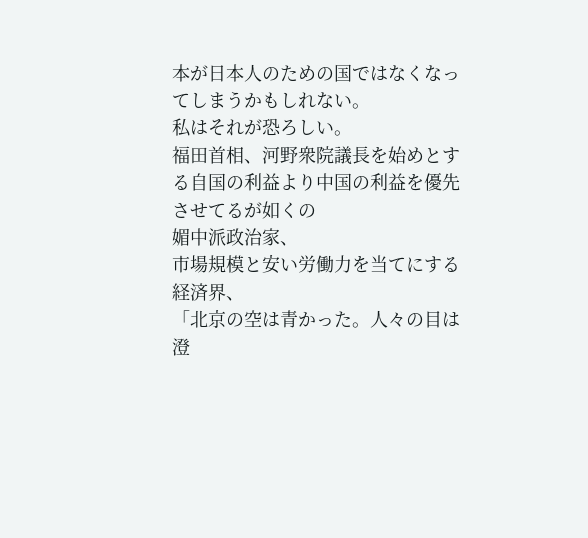本が日本人のための国ではなくなってしまうかもしれない。
私はそれが恐ろしい。
福田首相、河野衆院議長を始めとする自国の利益より中国の利益を優先させてるが如くの
媚中派政治家、
市場規模と安い労働力を当てにする経済界、
「北京の空は青かった。人々の目は澄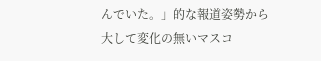んでいた。」的な報道姿勢から
大して変化の無いマスコ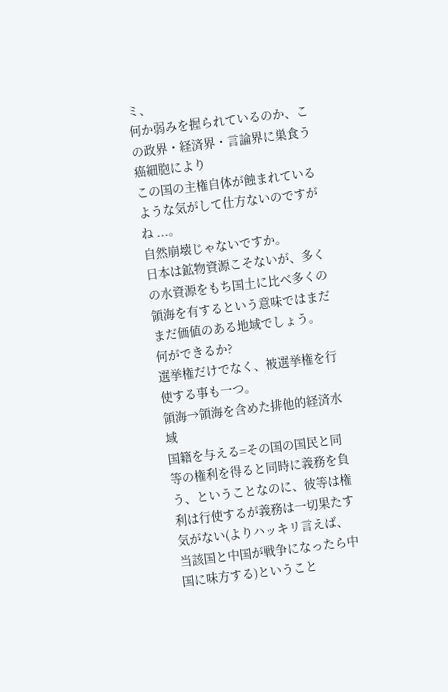ミ、
何か弱みを握られているのか、この政界・経済界・言論界に巣食う癌細胞により
この国の主権自体が蝕まれているような気がして仕方ないのですがね ...。
自然崩壊じゃないですか。
日本は鉱物資源こそないが、多くの水資源をもち国土に比べ多くの領海を有するという意味ではまだまだ価値のある地域でしょう。
何ができるか?
選挙権だけでなく、被選挙権を行使する事も一つ。
領海→領海を含めた排他的経済水域
国籍を与える=その国の国民と同等の権利を得ると同時に義務を負う、ということなのに、彼等は権利は行使するが義務は一切果たす気がない(よりハッキリ言えば、当該国と中国が戦争になったら中国に味方する)ということ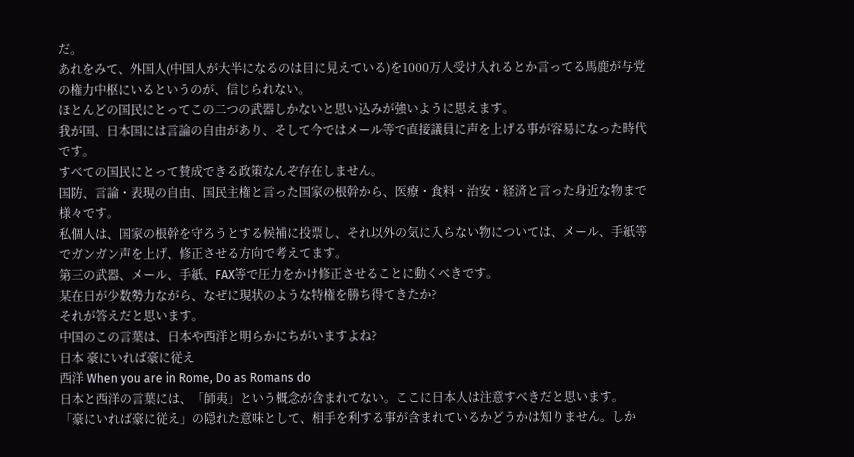だ。
あれをみて、外国人(中国人が大半になるのは目に見えている)を1000万人受け入れるとか言ってる馬鹿が与党の権力中枢にいるというのが、信じられない。
ほとんどの国民にとってこの二つの武器しかないと思い込みが強いように思えます。
我が国、日本国には言論の自由があり、そして今ではメール等で直接議員に声を上げる事が容易になった時代です。
すべての国民にとって賛成できる政策なんぞ存在しません。
国防、言論・表現の自由、国民主権と言った国家の根幹から、医療・食料・治安・経済と言った身近な物まで様々です。
私個人は、国家の根幹を守ろうとする候補に投票し、それ以外の気に入らない物については、メール、手紙等でガンガン声を上げ、修正させる方向で考えてます。
第三の武器、メール、手紙、FAX等で圧力をかけ修正させることに動くべきです。
某在日が少数勢力ながら、なぜに現状のような特権を勝ち得てきたか?
それが答えだと思います。
中国のこの言葉は、日本や西洋と明らかにちがいますよね?
日本 豪にいれば豪に従え
西洋 When you are in Rome, Do as Romans do
日本と西洋の言葉には、「師夷」という概念が含まれてない。ここに日本人は注意すべきだと思います。
「豪にいれば豪に従え」の隠れた意味として、相手を利する事が含まれているかどうかは知りません。しか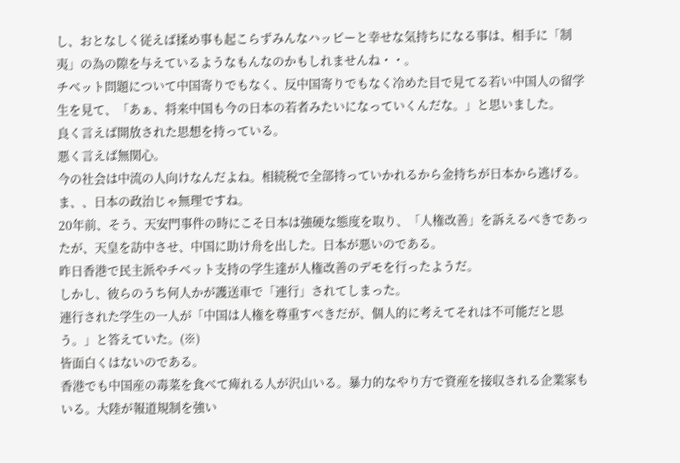し、おとなしく従えば揉め事も起こらずみんなハッピーと幸せな気持ちになる事は、相手に「制夷」の為の隙を与えているようなもんなのかもしれませんね・・。
チベット問題について中国寄りでもなく、反中国寄りでもなく冷めた目で見てる若い中国人の留学生を見て、「あぁ、将来中国も今の日本の若者みたいになっていくんだな。」と思いました。
良く言えば開放された思想を持っている。
悪く言えば無関心。
今の社会は中流の人向けなんだよね。相続税で全部持っていかれるから金持ちが日本から逃げる。
ま、、日本の政治じゃ無理ですね。
20年前、そう、天安門事件の時にこそ日本は強硬な態度を取り、「人権改善」を訴えるべきであったが、天皇を訪中させ、中国に助け舟を出した。日本が悪いのである。
昨日香港で民主派やチベット支持の学生達が人権改善のデモを行ったようだ。
しかし、彼らのうち何人かが護送車で「連行」されてしまった。
連行された学生の一人が「中国は人権を尊重すべきだが、個人的に考えてそれは不可能だと思う。」と答えていた。(※)
皆面白くはないのである。
香港でも中国産の毒菜を食べて痺れる人が沢山いる。暴力的なやり方で資産を接収される企業家もいる。大陸が報道規制を強い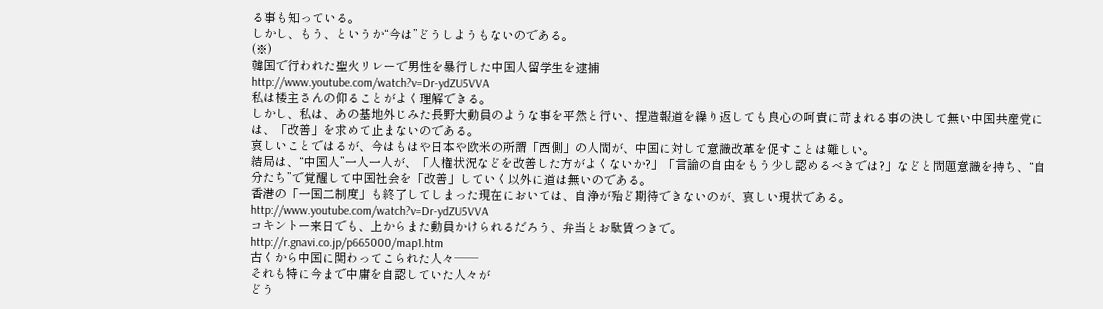る事も知っている。
しかし、もう、というか“今は”どうしようもないのである。
(※)
韓国で行われた聖火リレーで男性を暴行した中国人留学生を逮捕
http://www.youtube.com/watch?v=Dr-ydZU5VVA
私は楼主さんの仰ることがよく理解できる。
しかし、私は、あの基地外じみた長野大動員のような事を平然と行い、捏造報道を繰り返しても良心の呵責に苛まれる事の決して無い中国共産党には、「改善」を求めて止まないのである。
哀しいことではるが、今はもはや日本や欧米の所謂「西側」の人間が、中国に対して意識改革を促すことは難しい。
結局は、“中国人”一人一人が、「人権状況などを改善した方がよくないか?」「言論の自由をもう少し認めるべきでは?」などと問題意識を持ち、“自分たち”で覚醒して中国社会を「改善」していく以外に道は無いのである。
香港の「一国二制度」も終了してしまった現在においては、自浄が殆ど期待できないのが、哀しい現状である。
http://www.youtube.com/watch?v=Dr-ydZU5VVA
コキントー来日でも、上からまた動員かけられるだろう、弁当とお駄賃つきで。
http://r.gnavi.co.jp/p665000/map1.htm
古くから中国に関わってこられた人々──
それも特に今まで中庸を自認していた人々が
どう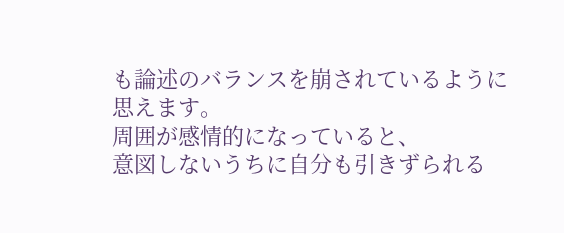も論述のバランスを崩されているように思えます。
周囲が感情的になっていると、
意図しないうちに自分も引きずられる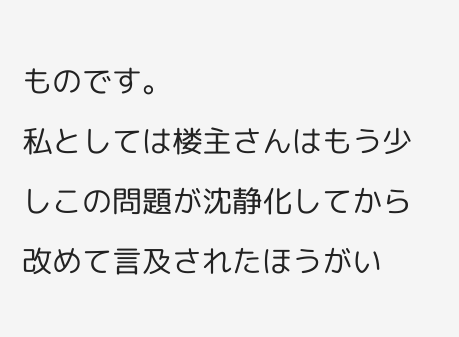ものです。
私としては楼主さんはもう少しこの問題が沈静化してから
改めて言及されたほうがい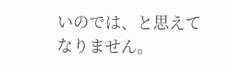いのでは、と思えてなりません。